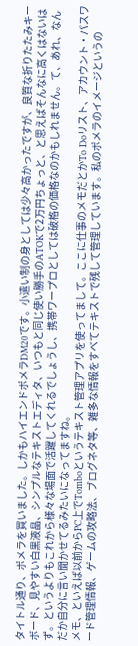タイトル通り、ポメラを買いました。しかもハイエンドポメラDM20です。小遣い制の身としては少々高かったですが、良質な折りたたみキーボード、見やすい白黒液晶、シンプルなテキストエディタ、いつもと同じ使い勝手のATOKで2万円ちょっと、と思えばそんなに高くはないはず。というよりもこれから様々な場面で活躍してくれるでしょうし、携帯ワープロとしては破格の価格なのかもしれません。て、あれ、なんだか自分に言い聞かせてるみたいになってますね。
メモ、といえば以前からPC上でTomboというテキスト管理アプリを使ってまして。ここに仕事のメモだとかTo Doリスト、アカウント・パスワード管理情報、ゲームの攻略法、ブログネタ等、雑多な情報をすべてテキストで残して管理しています。私のポメラのイメージというの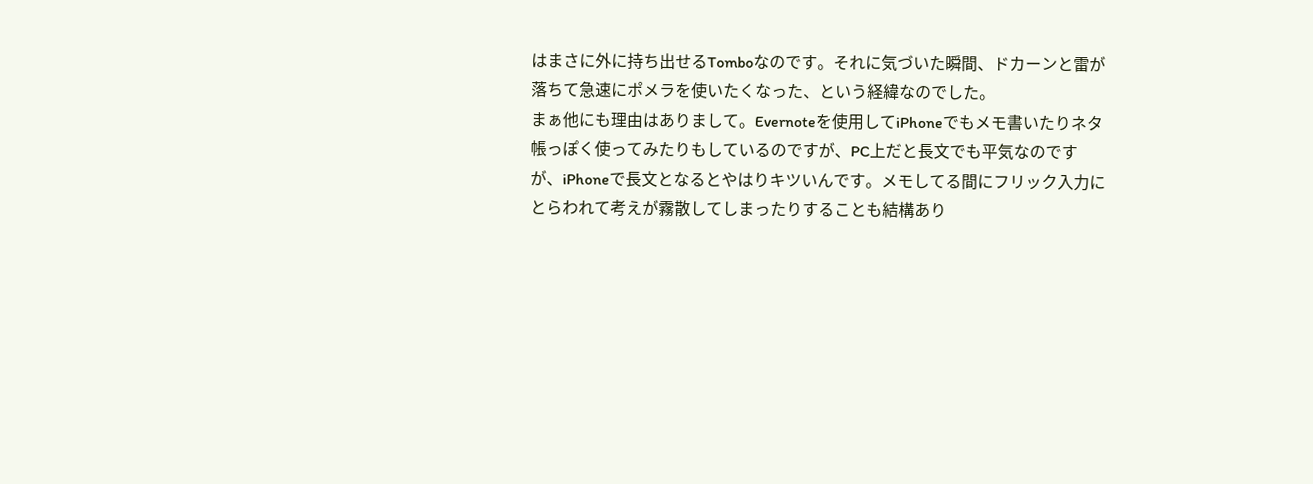はまさに外に持ち出せるTomboなのです。それに気づいた瞬間、ドカーンと雷が落ちて急速にポメラを使いたくなった、という経緯なのでした。
まぁ他にも理由はありまして。Evernoteを使用してiPhoneでもメモ書いたりネタ帳っぽく使ってみたりもしているのですが、PC上だと長文でも平気なのですが、iPhoneで長文となるとやはりキツいんです。メモしてる間にフリック入力にとらわれて考えが霧散してしまったりすることも結構あり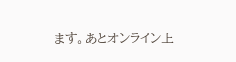ます。あとオンライン上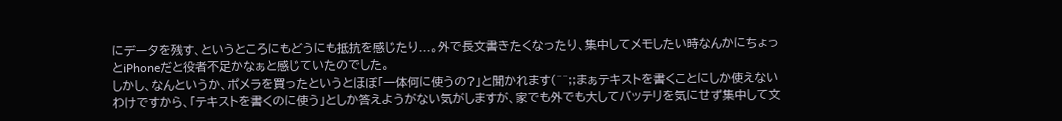にデータを残す、というところにもどうにも抵抗を感じたり...。外で長文書きたくなったり、集中してメモしたい時なんかにちょっとiPhoneだと役者不足かなぁと感じていたのでした。
しかし、なんというか、ポメラを買ったというとほぼ「一体何に使うの?」と聞かれます(^^;;まぁテキストを書くことにしか使えないわけですから、「テキストを書くのに使う」としか答えようがない気がしますが、家でも外でも大してバッテリを気にせず集中して文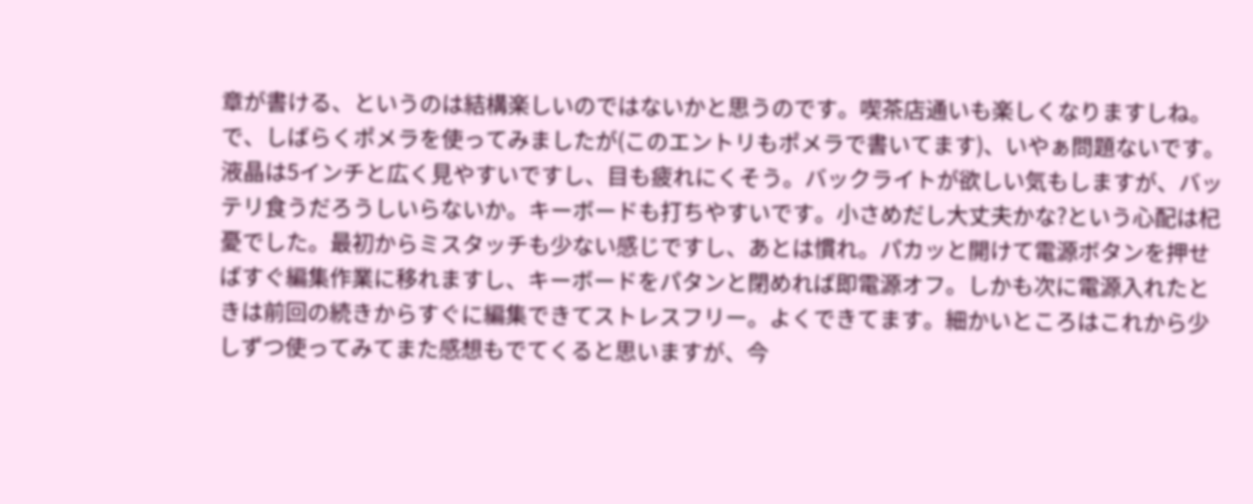章が書ける、というのは結構楽しいのではないかと思うのです。喫茶店通いも楽しくなりますしね。
で、しばらくポメラを使ってみましたが(このエントリもポメラで書いてます)、いやぁ問題ないです。液晶は5インチと広く見やすいですし、目も疲れにくそう。バックライトが欲しい気もしますが、バッテリ食うだろうしいらないか。キーボードも打ちやすいです。小さめだし大丈夫かな?という心配は杞憂でした。最初からミスタッチも少ない感じですし、あとは慣れ。パカッと開けて電源ボタンを押せばすぐ編集作業に移れますし、キーボードをパタンと閉めれば即電源オフ。しかも次に電源入れたときは前回の続きからすぐに編集できてストレスフリー。よくできてます。細かいところはこれから少しずつ使ってみてまた感想もでてくると思いますが、今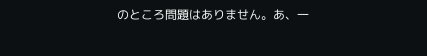のところ問題はありません。あ、一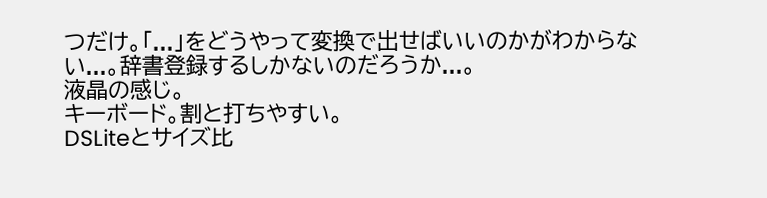つだけ。「...」をどうやって変換で出せばいいのかがわからない...。辞書登録するしかないのだろうか...。
液晶の感じ。
キーボード。割と打ちやすい。
DSLiteとサイズ比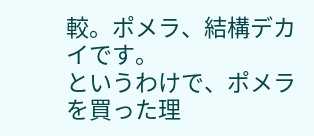較。ポメラ、結構デカイです。
というわけで、ポメラを買った理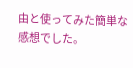由と使ってみた簡単な感想でした。